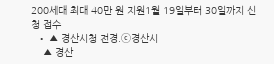200세대 최대 40만 원 지원1월 19일부터 30일까지 신청 접수
  • ▲ 경산시청 전경.ⓒ경산시
    ▲ 경산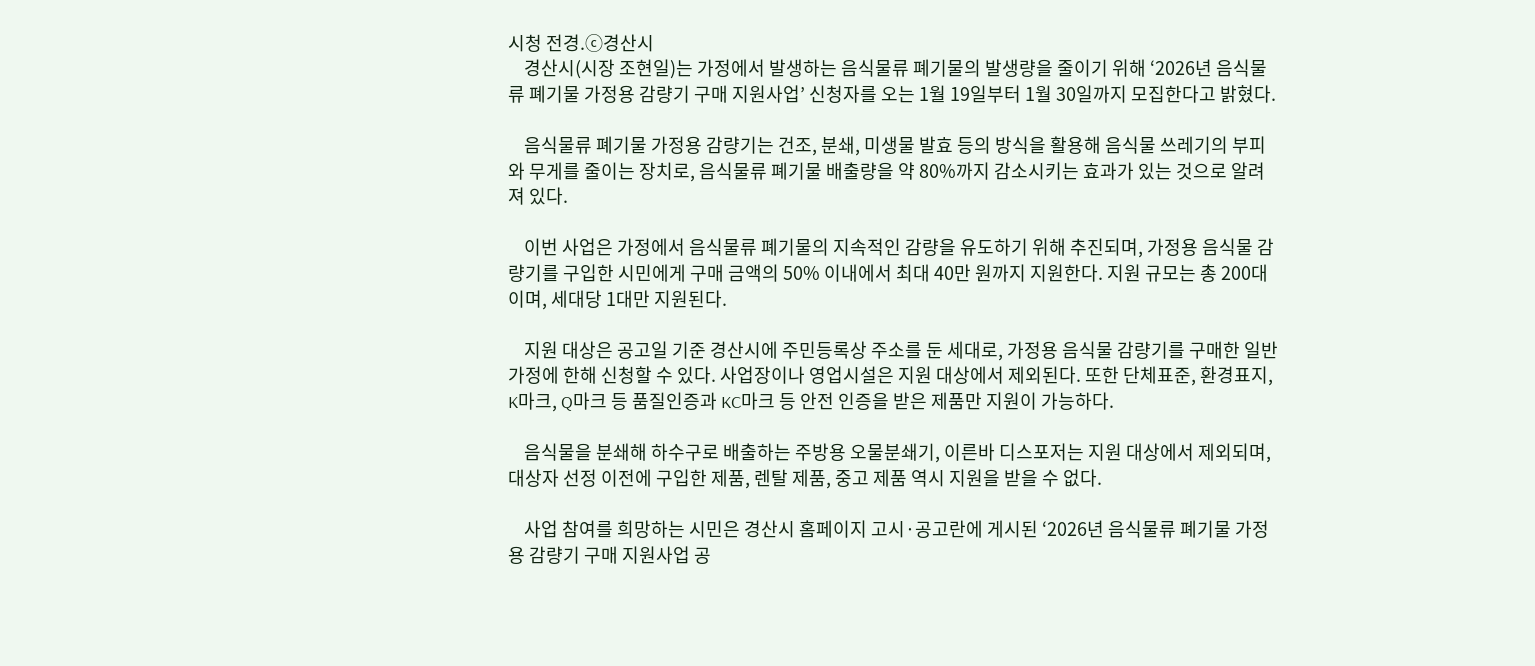시청 전경.ⓒ경산시
    경산시(시장 조현일)는 가정에서 발생하는 음식물류 폐기물의 발생량을 줄이기 위해 ‘2026년 음식물류 폐기물 가정용 감량기 구매 지원사업’ 신청자를 오는 1월 19일부터 1월 30일까지 모집한다고 밝혔다.

    음식물류 폐기물 가정용 감량기는 건조, 분쇄, 미생물 발효 등의 방식을 활용해 음식물 쓰레기의 부피와 무게를 줄이는 장치로, 음식물류 폐기물 배출량을 약 80%까지 감소시키는 효과가 있는 것으로 알려져 있다.

    이번 사업은 가정에서 음식물류 폐기물의 지속적인 감량을 유도하기 위해 추진되며, 가정용 음식물 감량기를 구입한 시민에게 구매 금액의 50% 이내에서 최대 40만 원까지 지원한다. 지원 규모는 총 200대이며, 세대당 1대만 지원된다.

    지원 대상은 공고일 기준 경산시에 주민등록상 주소를 둔 세대로, 가정용 음식물 감량기를 구매한 일반 가정에 한해 신청할 수 있다. 사업장이나 영업시설은 지원 대상에서 제외된다. 또한 단체표준, 환경표지, K마크, Q마크 등 품질인증과 KC마크 등 안전 인증을 받은 제품만 지원이 가능하다.

    음식물을 분쇄해 하수구로 배출하는 주방용 오물분쇄기, 이른바 디스포저는 지원 대상에서 제외되며, 대상자 선정 이전에 구입한 제품, 렌탈 제품, 중고 제품 역시 지원을 받을 수 없다.

    사업 참여를 희망하는 시민은 경산시 홈페이지 고시·공고란에 게시된 ‘2026년 음식물류 폐기물 가정용 감량기 구매 지원사업 공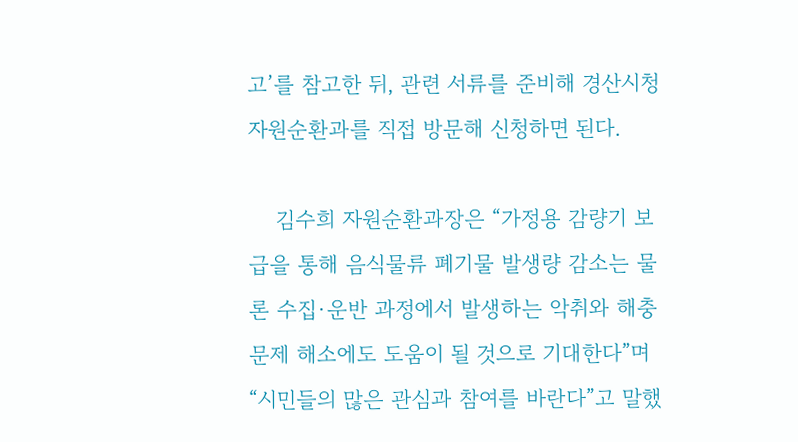고’를 참고한 뒤, 관련 서류를 준비해 경산시청 자원순환과를 직접 방문해 신청하면 된다.

    김수희 자원순환과장은 “가정용 감량기 보급을 통해 음식물류 폐기물 발생량 감소는 물론 수집·운반 과정에서 발생하는 악취와 해충 문제 해소에도 도움이 될 것으로 기대한다”며 “시민들의 많은 관심과 참여를 바란다”고 말했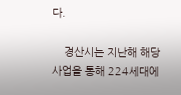다.

    경산시는 지난해 해당 사업을 통해 224세대에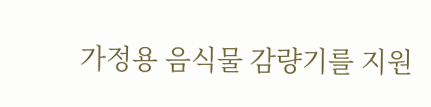가정용 음식물 감량기를 지원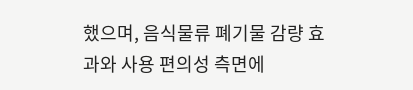했으며, 음식물류 폐기물 감량 효과와 사용 편의성 측면에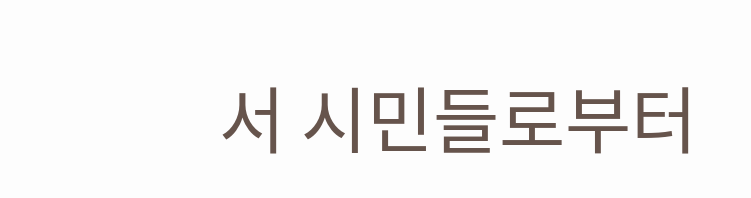서 시민들로부터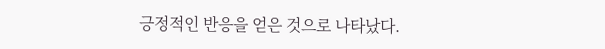긍정적인 반응을 얻은 것으로 나타났다.